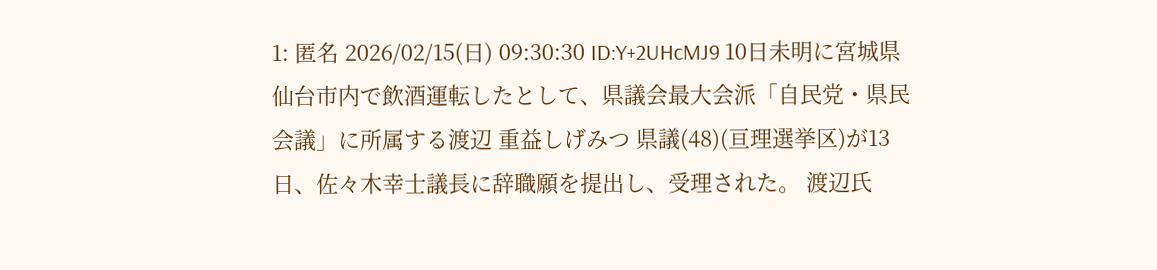1: 匿名 2026/02/15(日) 09:30:30 ID:Y+2UHcMJ9 10日未明に宮城県仙台市内で飲酒運転したとして、県議会最大会派「自民党・県民会議」に所属する渡辺 重益しげみつ 県議(48)(亘理選挙区)が13日、佐々木幸士議長に辞職願を提出し、受理された。 渡辺氏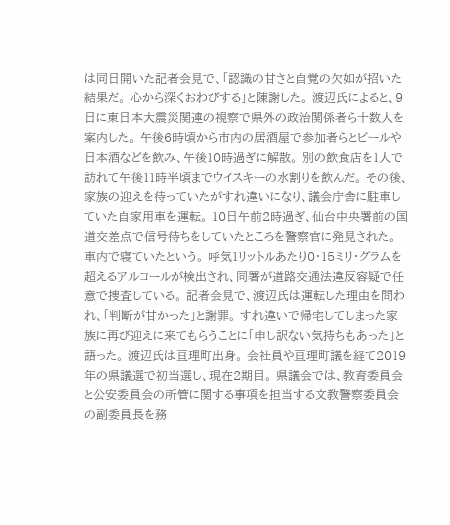は同日開いた記者会見で、「認識の甘さと自覚の欠如が招いた結果だ。 心から深くおわびする」と陳謝した。 渡辺氏によると、9日に東日本大震災関連の視察で県外の政治関係者ら十数人を案内した。 午後6時頃から市内の居酒屋で参加者らとビールや日本酒などを飲み、午後10時過ぎに解散。 別の飲食店を1人で訪れて午後11時半頃までウイスキーの水割りを飲んだ。 その後、家族の迎えを待っていたがすれ違いになり、議会庁舎に駐車していた自家用車を運転。 10日午前2時過ぎ、仙台中央署前の国道交差点で信号待ちをしていたところを警察官に発見された。 車内で寝ていたという。 呼気1リットルあたり0・15ミリ・グラムを超えるアルコールが検出され、同署が道路交通法違反容疑で任意で捜査している。 記者会見で、渡辺氏は運転した理由を問われ、「判断が甘かった」と謝罪。 すれ違いで帰宅してしまった家族に再び迎えに来てもらうことに「申し訳ない気持ちもあった」と語った。 渡辺氏は亘理町出身。 会社員や亘理町議を経て2019年の県議選で初当選し、現在2期目。 県議会では、教育委員会と公安委員会の所管に関する事項を担当する文教警察委員会の副委員長を務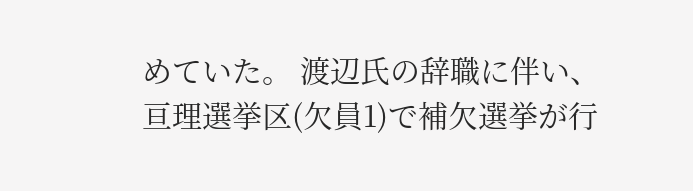めていた。 渡辺氏の辞職に伴い、亘理選挙区(欠員1)で補欠選挙が行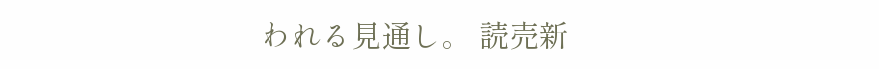われる見通し。 読売新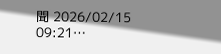聞 2026/02/15 09:21…